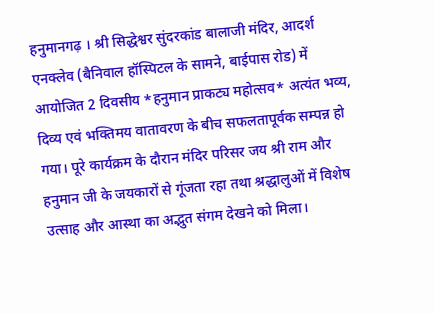हनुमानगढ़ । श्री सिद्धेश्वर सुंदरकांड बालाजी मंदिर, आदर्श एनक्लेव (बैनिवाल हॉस्पिटल के सामने, बाईपास रोड) में आयोजित 2 दिवसीय *हनुमान प्राकट्य महोत्सव* अत्यंत भव्य, दिव्य एवं भक्तिमय वातावरण के बीच सफलतापूर्वक सम्पन्न हो गया। पूरे कार्यक्रम के दौरान मंदिर परिसर जय श्री राम और हनुमान जी के जयकारों से गूंजता रहा तथा श्रद्धालुओं में विशेष उत्साह और आस्था का अद्भुत संगम देखने को मिला।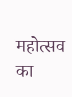महोत्सव का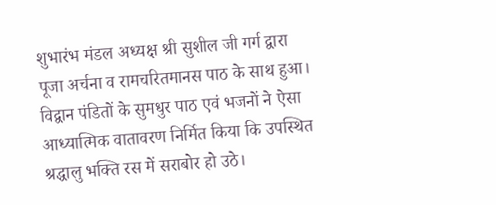शुभारंभ मंडल अध्यक्ष श्री सुशील जी गर्ग द्वारा पूजा अर्चना व रामचरितमानस पाठ के साथ हुआ। विद्वान पंडितों के सुमधुर पाठ एवं भजनों ने ऐसा आध्यात्मिक वातावरण निर्मित किया कि उपस्थित श्रद्धालु भक्ति रस में सराबोर हो उठे।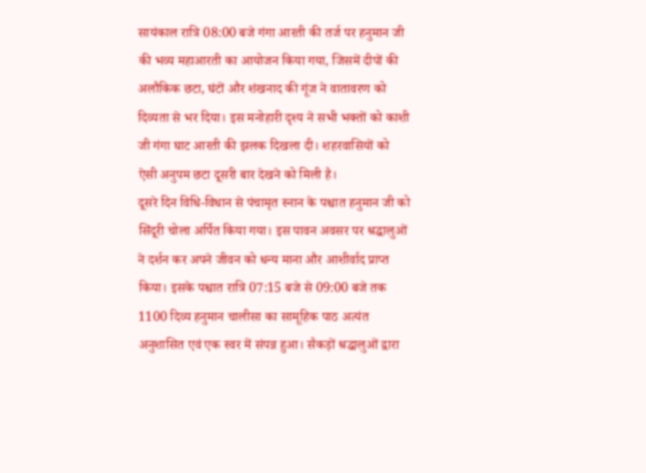सायंकाल रात्रि 08:00 बजे गंगा आरती की तर्ज पर हनुमान जी की भव्य महाआरती का आयोजन किया गया, जिसमें दीपों की अलौकिक छटा, घंटों और शंखनाद की गूंज ने वातावरण को दिव्यता से भर दिया। इस मनोहारी दृश्य ने सभी भक्तों को काशी जी गंगा घाट आरती की झलक दिखला दी। शहरवासियों को ऐसी अनुपम छटा दूसरी बार देखने को मिली है।
दूसरे दिन विधि-विधान से पंचामृत स्नान के पश्चात हनुमान जी को सिंदूरी चोला अर्पित किया गया। इस पावन अवसर पर श्रद्धालुओं ने दर्शन कर अपने जीवन को धन्य माना और आशीर्वाद प्राप्त किया। इसके पश्चात रात्रि 07:15 बजे से 09:00 बजे तक 1100 दिव्य हनुमान चालीसा का सामूहिक पाठ अत्यंत अनुशासित एवं एक स्वर में संपन्न हुआ। सैकड़ों श्रद्धालुओं द्वारा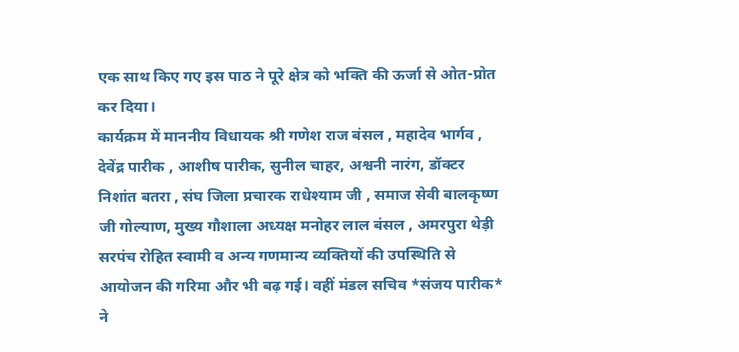एक साथ किए गए इस पाठ ने पूरे क्षेत्र को भक्ति की ऊर्जा से ओत-प्रोत कर दिया।
कार्यक्रम में माननीय विधायक श्री गणेश राज बंसल , महादेव भार्गव , देवेंद्र पारीक , आशीष पारीक, सुनील चाहर, अश्वनी नारंग, डॉक्टर निशांत बतरा , संघ जिला प्रचारक राधेश्याम जी , समाज सेवी बालकृष्ण जी गोल्याण, मुख्य गौशाला अध्यक्ष मनोहर लाल बंसल , अमरपुरा थेड़ी सरपंच रोहित स्वामी व अन्य गणमान्य व्यक्तियों की उपस्थिति से आयोजन की गरिमा और भी बढ़ गई। वहीं मंडल सचिव *संजय पारीक* ने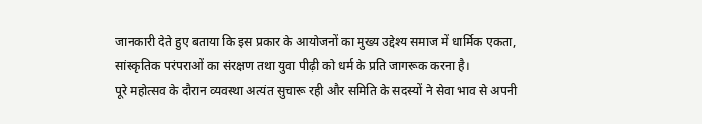जानकारी देते हुए बताया कि इस प्रकार के आयोजनों का मुख्य उद्देश्य समाज में धार्मिक एकता, सांस्कृतिक परंपराओं का संरक्षण तथा युवा पीढ़ी को धर्म के प्रति जागरूक करना है।
पूरे महोत्सव के दौरान व्यवस्था अत्यंत सुचारू रही और समिति के सदस्यों ने सेवा भाव से अपनी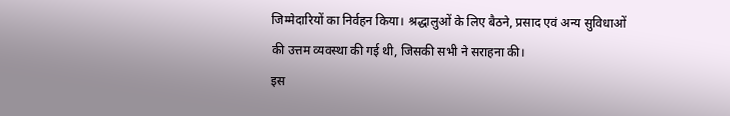जिम्मेदारियों का निर्वहन किया। श्रद्धालुओं के लिए बैठने, प्रसाद एवं अन्य सुविधाओं की उत्तम व्यवस्था की गई थी, जिसकी सभी ने सराहना की।
इस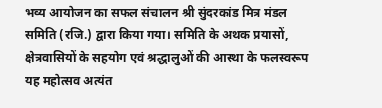भव्य आयोजन का सफल संचालन श्री सुंदरकांड मित्र मंडल समिति (रजि.) द्वारा किया गया। समिति के अथक प्रयासों, क्षेत्रवासियों के सहयोग एवं श्रद्धालुओं की आस्था के फलस्वरूप यह महोत्सव अत्यंत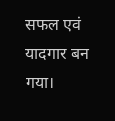सफल एवं यादगार बन गया।